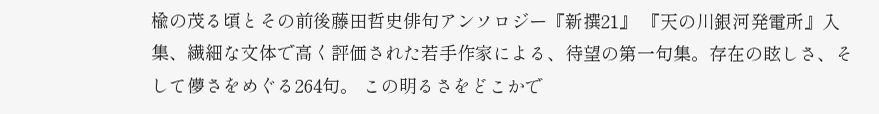楡の茂る頃とその前後藤田哲史俳句アンソロジー『新撰21』 『天の川銀河発電所』入集、繊細な文体で高く評価された若手作家による、待望の第一句集。存在の眩しさ、そして儚さをめぐる264句。 この明るさをどこかで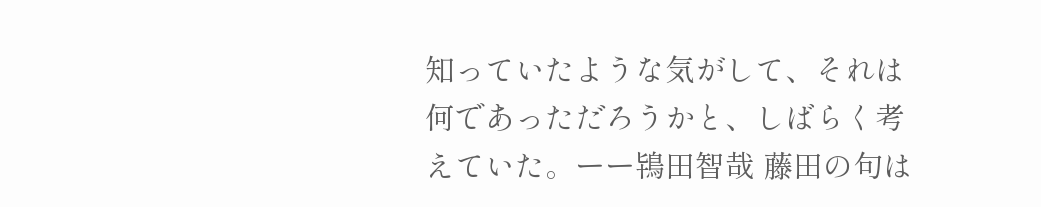知っていたような気がして、それは何であっただろうかと、しばらく考えていた。ーー鴇田智哉 藤田の句は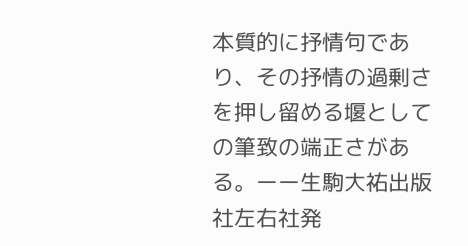本質的に抒情句であり、その抒情の過剰さを押し留める堰としての筆致の端正さがある。ーー生駒大祐出版社左右社発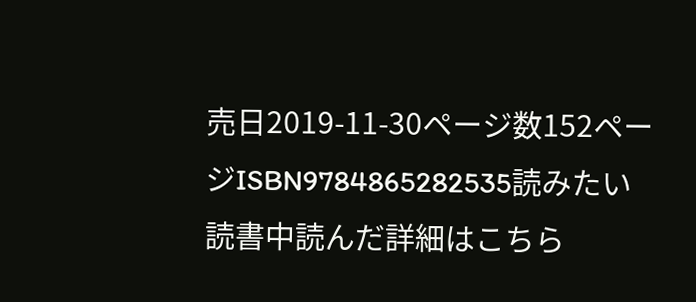売日2019-11-30ページ数152ページISBN9784865282535読みたい読書中読んだ詳細はこちら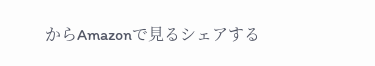からAmazonで見るシェアする